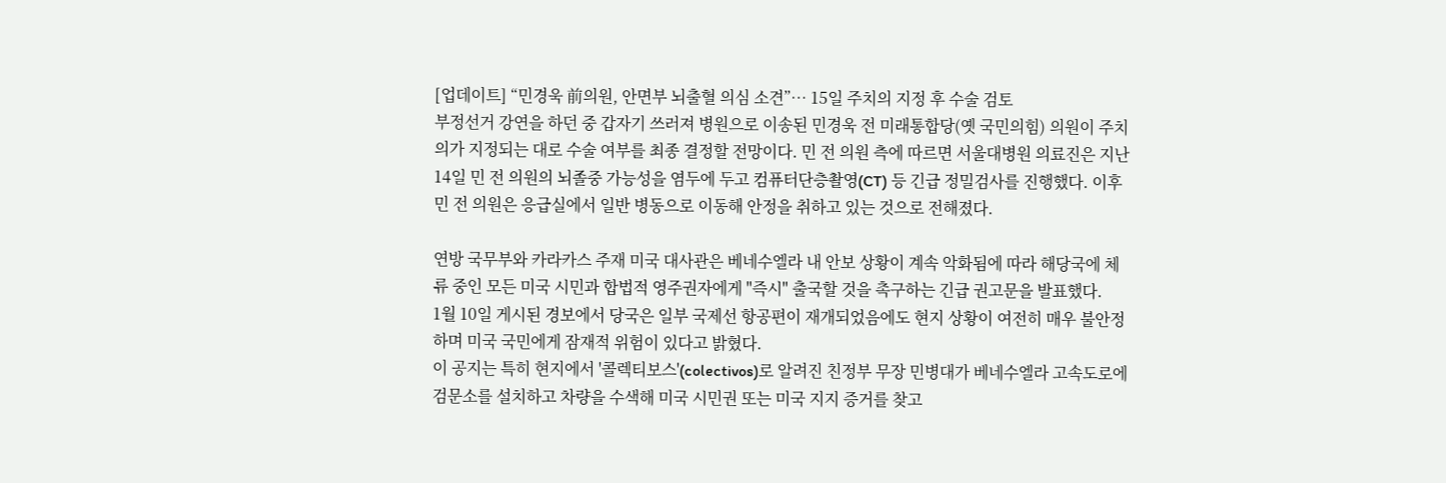[업데이트] “민경욱 前의원, 안면부 뇌출혈 의심 소견”… 15일 주치의 지정 후 수술 검토
부정선거 강연을 하던 중 갑자기 쓰러져 병원으로 이송된 민경욱 전 미래통합당(옛 국민의힘) 의원이 주치의가 지정되는 대로 수술 여부를 최종 결정할 전망이다. 민 전 의원 측에 따르면 서울대병원 의료진은 지난 14일 민 전 의원의 뇌졸중 가능성을 염두에 두고 컴퓨터단층촬영(CT) 등 긴급 정밀검사를 진행했다. 이후 민 전 의원은 응급실에서 일반 병동으로 이동해 안정을 취하고 있는 것으로 전해졌다.

연방 국무부와 카라카스 주재 미국 대사관은 베네수엘라 내 안보 상황이 계속 악화됨에 따라 해당국에 체류 중인 모든 미국 시민과 합법적 영주권자에게 "즉시" 출국할 것을 촉구하는 긴급 권고문을 발표했다.
1월 10일 게시된 경보에서 당국은 일부 국제선 항공편이 재개되었음에도 현지 상황이 여전히 매우 불안정하며 미국 국민에게 잠재적 위험이 있다고 밝혔다.
이 공지는 특히 현지에서 '콜렉티보스'(colectivos)로 알려진 친정부 무장 민병대가 베네수엘라 고속도로에 검문소를 설치하고 차량을 수색해 미국 시민권 또는 미국 지지 증거를 찾고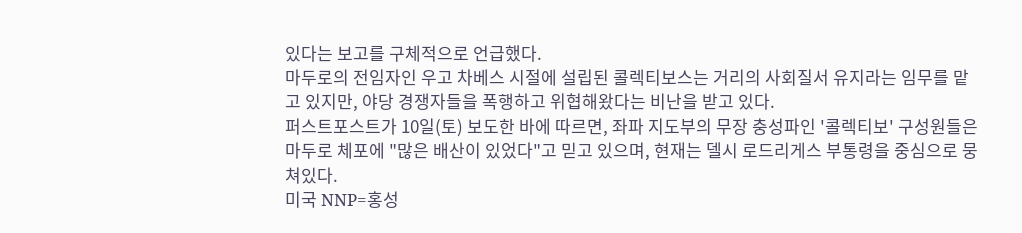있다는 보고를 구체적으로 언급했다.
마두로의 전임자인 우고 차베스 시절에 설립된 콜렉티보스는 거리의 사회질서 유지라는 임무를 맡고 있지만, 야당 경쟁자들을 폭행하고 위협해왔다는 비난을 받고 있다.
퍼스트포스트가 10일(토) 보도한 바에 따르면, 좌파 지도부의 무장 충성파인 '콜렉티보' 구성원들은 마두로 체포에 "많은 배산이 있었다"고 믿고 있으며, 현재는 델시 로드리게스 부통령을 중심으로 뭉쳐있다.
미국 NNP=홍성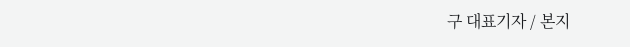구 대표기자 / 본지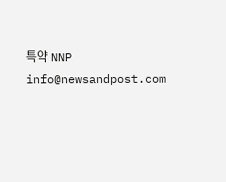특약 NNP info@newsandpost.com